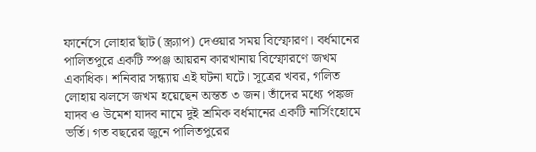ফার্নেসে লোহার ছাঁট (স্ক্র্যাপ) দেওয়ার সময় বিস্ফোরণ। বর্ধমানের পালিতপুরে একটি স্পঞ্জ আয়রন কারখানায় বিস্ফোরণে জখম একাধিক। শনিবার সন্ধ্যায় এই ঘটনা ঘটে। সূত্রের খবর, গলিত লোহায় ঝলসে জখম হয়েছেন অন্তত ৩ জন। তাঁদের মধ্যে পঙ্কজ যাদব ও উমেশ যাদব নামে দুই শ্রমিক বর্ধমানের একটি নার্সিংহোমে ভর্তি। গত বছরের জুনে পালিতপুরের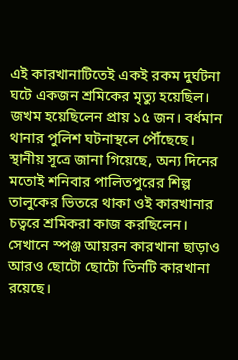এই কারখানাটিতেই একই রকম দুর্ঘটনা ঘটে একজন শ্রমিকের মৃত্যু হয়েছিল। জখম হয়েছিলেন প্রায় ১৫ জন। বর্ধমান থানার পুলিশ ঘটনাস্থলে পৌঁছেছে।
স্থানীয় সূত্রে জানা গিয়েছে, অন্য দিনের মতোই শনিবার পালিতপুরের শিল্প তালুকের ভিতরে থাকা ওই কারখানার চত্বরে শ্রমিকরা কাজ করছিলেন। সেখানে স্পঞ্জ আয়রন কারখানা ছাড়াও আরও ছোটো ছোটো তিনটি কারখানা রয়েছে।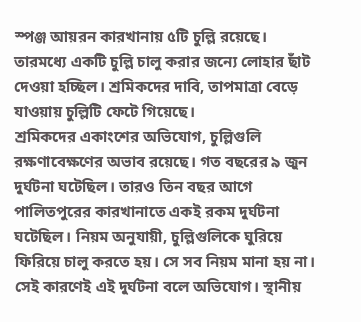স্পঞ্জ আয়রন কারখানায় ৫টি চুল্লি রয়েছে। তারমধ্যে একটি চুল্লি চালু করার জন্যে লোহার ছাঁট দেওয়া হচ্ছিল। শ্রমিকদের দাবি, তাপমাত্রা বেড়ে যাওয়ায় চুল্লিটি ফেটে গিয়েছে।
শ্রমিকদের একাংশের অভিযোগ, চুল্লিগুলি রক্ষণাবেক্ষণের অভাব রয়েছে। গত বছরের ৯ জুন দুর্ঘটনা ঘটেছিল। তারও তিন বছর আগে পালিতপুরের কারখানাতে একই রকম দুর্ঘটনা ঘটেছিল। নিয়ম অনুযায়ী, চুল্লিগুলিকে ঘুরিয়ে ফিরিয়ে চালু করতে হয়। সে সব নিয়ম মানা হয় না। সেই কারণেই এই দুর্ঘটনা বলে অভিযোগ। স্থানীয়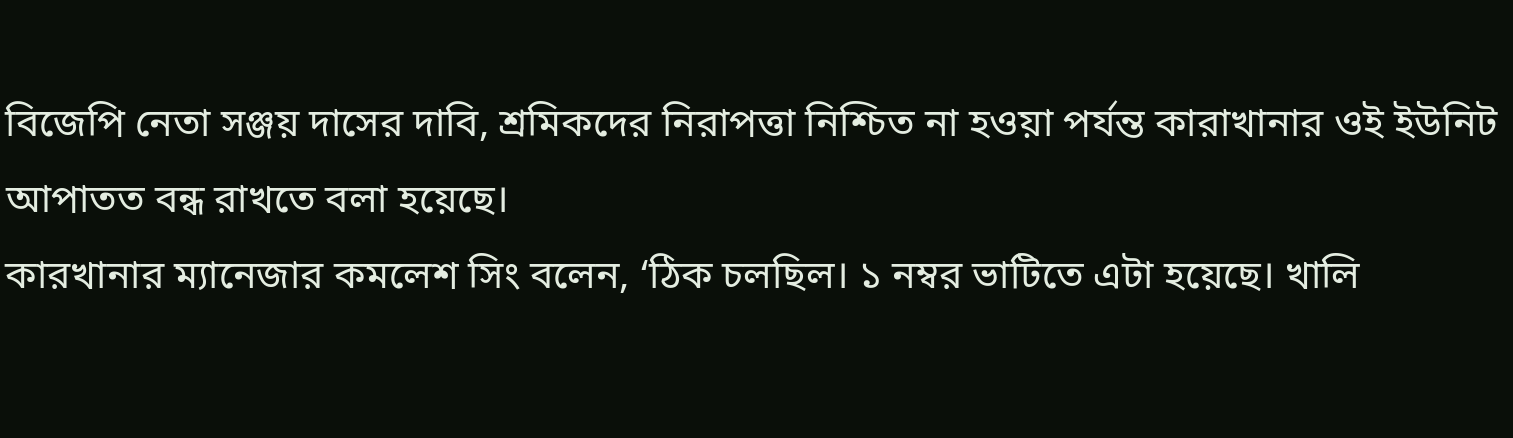বিজেপি নেতা সঞ্জয় দাসের দাবি, শ্রমিকদের নিরাপত্তা নিশ্চিত না হওয়া পর্যন্ত কারাখানার ওই ইউনিট আপাতত বন্ধ রাখতে বলা হয়েছে।
কারখানার ম্যানেজার কমলেশ সিং বলেন, ‘ঠিক চলছিল। ১ নম্বর ভাটিতে এটা হয়েছে। খালি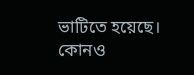ভাটিতে হয়েছে। কোনও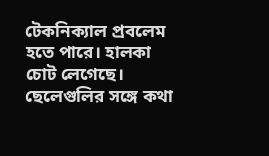টেকনিক্যাল প্রবলেম হতে পারে। হালকা চোট লেগেছে। ছেলেগুলির সঙ্গে কথা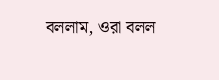বললাম, ওরা বলল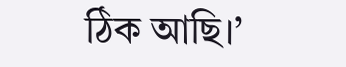ঠিক আছি।’